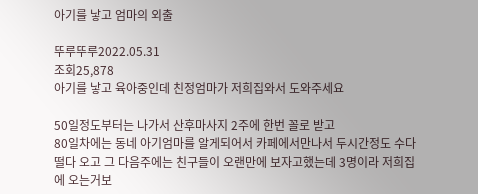아기를 낳고 엄마의 외출

뚜루뚜루2022.05.31
조회25,878
아기를 낳고 육아중인데 친정엄마가 저희집와서 도와주세요

50일정도부터는 나가서 산후마사지 2주에 한번 꼴로 받고
80일차에는 동네 아기엄마를 알게되어서 카페에서만나서 두시간정도 수다떨다 오고 그 다음주에는 친구들이 오랜만에 보자고했는데 3명이라 저희집에 오는거보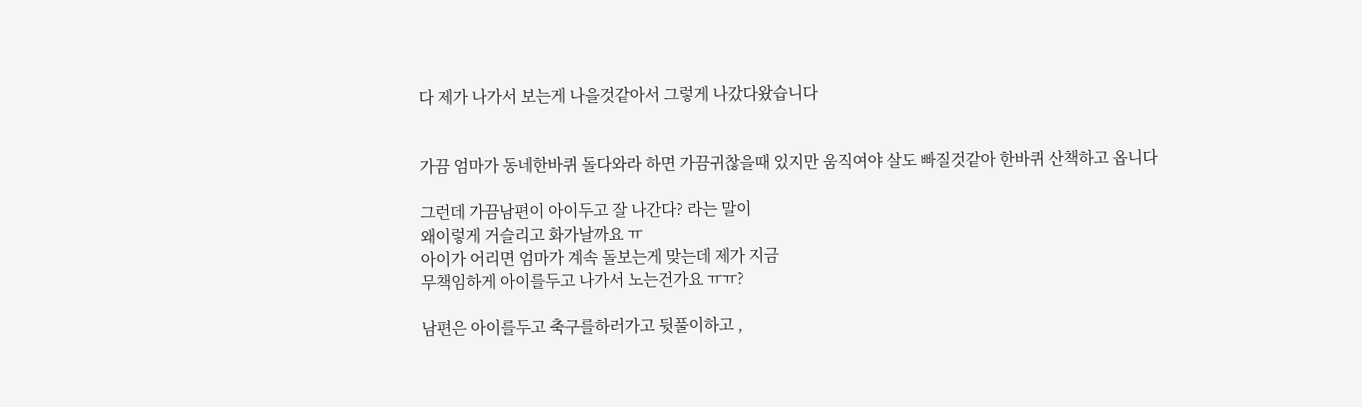다 제가 나가서 보는게 나을것같아서 그렇게 나갔다왔습니다


가끔 엄마가 동네한바퀴 돌다와라 하면 가끔귀찮을때 있지만 움직여야 살도 빠질것같아 한바퀴 산책하고 옵니다

그런데 가끔남편이 아이두고 잘 나간다? 라는 말이
왜이렇게 거슬리고 화가날까요 ㅠ
아이가 어리면 엄마가 계속 돌보는게 맞는데 제가 지금
무책임하게 아이를두고 나가서 노는건가요 ㅠㅠ?

남편은 아이를두고 축구를하러가고 뒷풀이하고 ,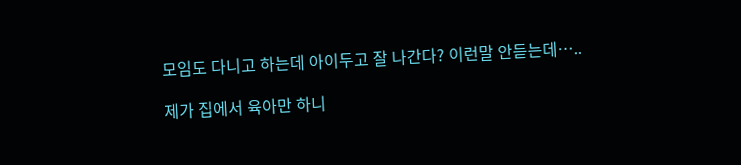모임도 다니고 하는데 아이두고 잘 나간다? 이런말 안듣는데…..

제가 집에서 육아만 하니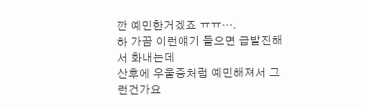깐 예민한거겠죠 ㅠㅠ….
하 가끔 이런얘기 들으면 급발진해서 화내는데
산후에 우울증처럼 예민해져서 그런건가요